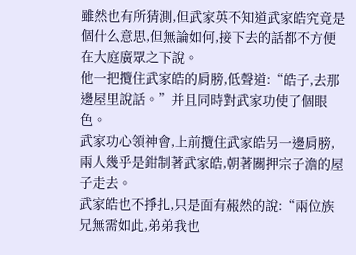雖然也有所猜測,但武家英不知道武家皓究竟是個什么意思,但無論如何,接下去的話都不方便在大庭廣眾之下說。
他一把攬住武家皓的肩膀,低聲道:“皓子,去那邊屋里說話。”并且同時對武家功使了個眼色。
武家功心領神會,上前攬住武家皓另一邊肩膀,兩人幾乎是鉗制著武家皓,朝著關押宗子澹的屋子走去。
武家皓也不掙扎,只是面有赧然的說:“兩位族兄無需如此,弟弟我也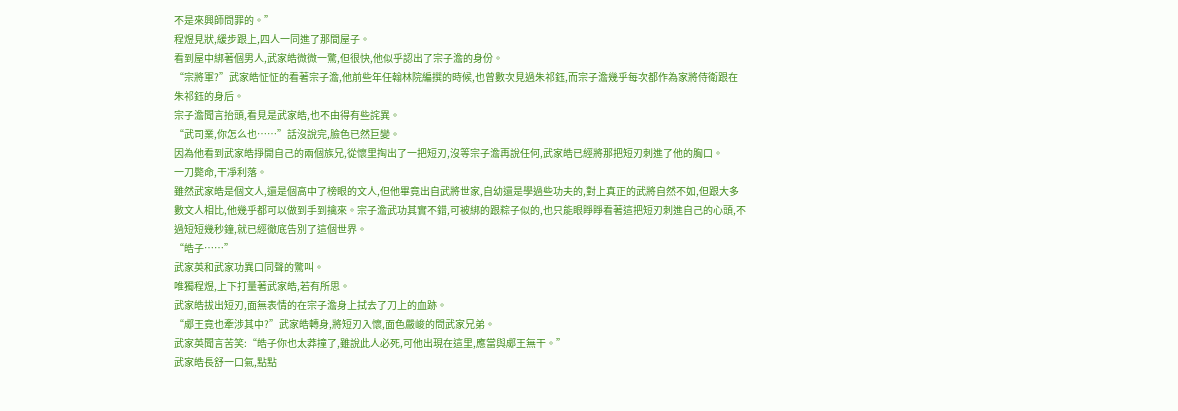不是來興師問罪的。”
程煜見狀,緩步跟上,四人一同進了那間屋子。
看到屋中綁著個男人,武家皓微微一驚,但很快,他似乎認出了宗子澹的身份。
“宗將軍?”武家皓怔怔的看著宗子澹,他前些年任翰林院編撰的時候,也曾數次見過朱祁鈺,而宗子澹幾乎每次都作為家將侍衛跟在朱祁鈺的身后。
宗子澹聞言抬頭,看見是武家皓,也不由得有些詫異。
“武司業,你怎么也……”話沒說完,臉色已然巨變。
因為他看到武家皓掙開自己的兩個族兄,從懷里掏出了一把短刃,沒等宗子澹再說任何,武家皓已經將那把短刃刺進了他的胸口。
一刀斃命,干凈利落。
雖然武家皓是個文人,還是個高中了榜眼的文人,但他畢竟出自武將世家,自幼還是學過些功夫的,對上真正的武將自然不如,但跟大多數文人相比,他幾乎都可以做到手到擒來。宗子澹武功其實不錯,可被綁的跟粽子似的,也只能眼睜睜看著這把短刃刺進自己的心頭,不過短短幾秒鐘,就已經徹底告別了這個世界。
“皓子……”
武家英和武家功異口同聲的驚叫。
唯獨程煜,上下打量著武家皓,若有所思。
武家皓拔出短刃,面無表情的在宗子澹身上拭去了刀上的血跡。
“郕王竟也牽涉其中?”武家皓轉身,將短刃入懷,面色嚴峻的問武家兄弟。
武家英聞言苦笑:“皓子你也太莽撞了,雖說此人必死,可他出現在這里,應當與郕王無干。”
武家皓長舒一口氣,點點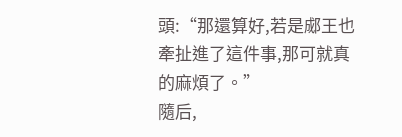頭:“那還算好,若是郕王也牽扯進了這件事,那可就真的麻煩了。”
隨后,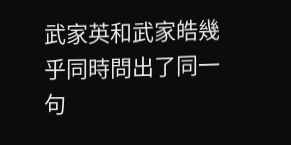武家英和武家皓幾乎同時問出了同一句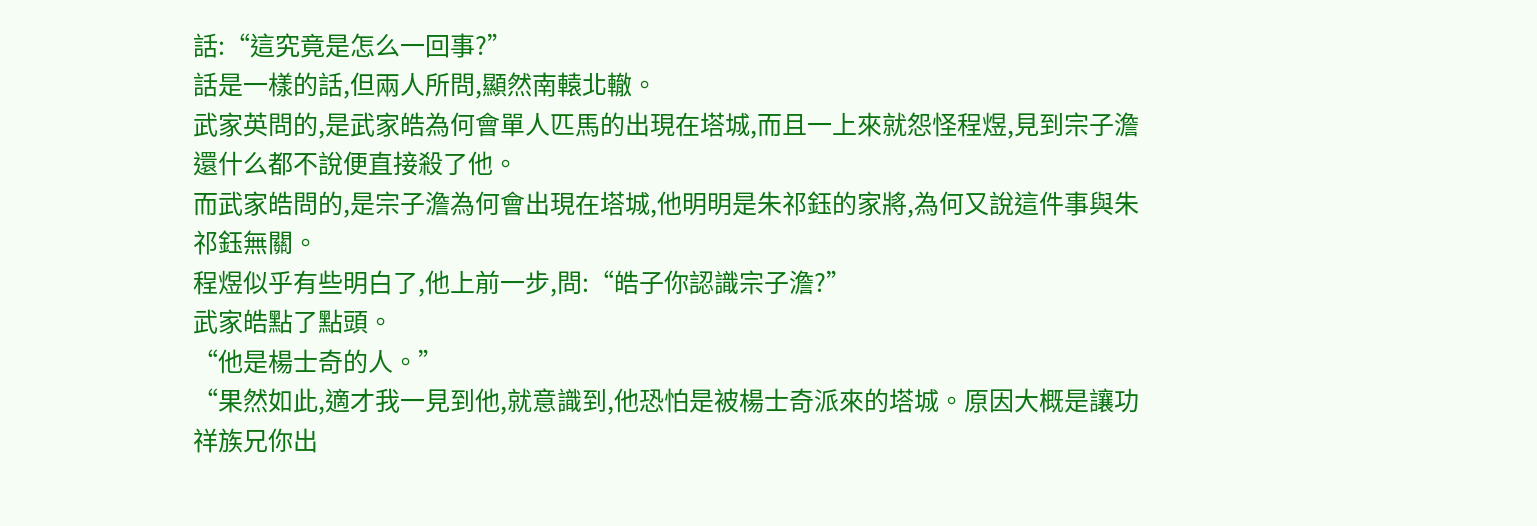話:“這究竟是怎么一回事?”
話是一樣的話,但兩人所問,顯然南轅北轍。
武家英問的,是武家皓為何會單人匹馬的出現在塔城,而且一上來就怨怪程煜,見到宗子澹還什么都不說便直接殺了他。
而武家皓問的,是宗子澹為何會出現在塔城,他明明是朱祁鈺的家將,為何又說這件事與朱祁鈺無關。
程煜似乎有些明白了,他上前一步,問:“皓子你認識宗子澹?”
武家皓點了點頭。
“他是楊士奇的人。”
“果然如此,適才我一見到他,就意識到,他恐怕是被楊士奇派來的塔城。原因大概是讓功祥族兄你出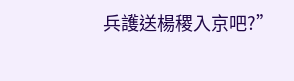兵護送楊稷入京吧?”